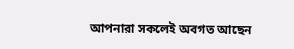আপনারা সকলেই অবগত আছেন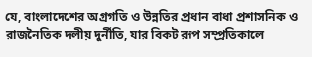যে, বাংলাদেশের অগ্রগতি ও উন্নতির প্রধান বাধা প্রশাসনিক ও রাজনৈতিক দলীয় দুর্নীতি, যার বিকট রূপ সম্প্রতিকালে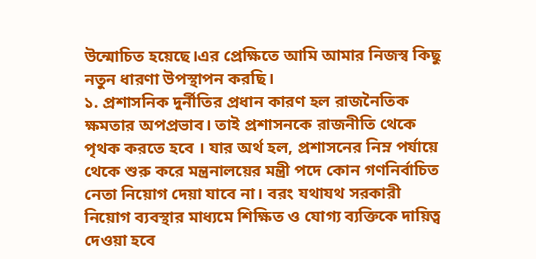উন্মোচিত হয়েছে।এর প্রেক্ষিতে আমি আমার নিজস্ব কিছু নতুন ধারণা উপস্থাপন করছি।
১. প্রশাসনিক দুর্নীতির প্রধান কারণ হল রাজনৈতিক ক্ষমতার অপপ্রভাব। তাই প্রশাসনকে রাজনীতি থেকে পৃথক করতে হবে । যার অর্থ হল, প্রশাসনের নিম্ন পর্যায়ে থেকে শুরু করে মন্ত্রনালয়ের মন্ত্রী পদে কোন গণনির্বাচিত নেতা নিয়োগ দেয়া যাবে না। বরং যথাযথ সরকারী নিয়োগ ব্যবস্থার মাধ্যমে শিক্ষিত ও যোগ্য ব্যক্তিকে দায়িত্ব দেওয়া হবে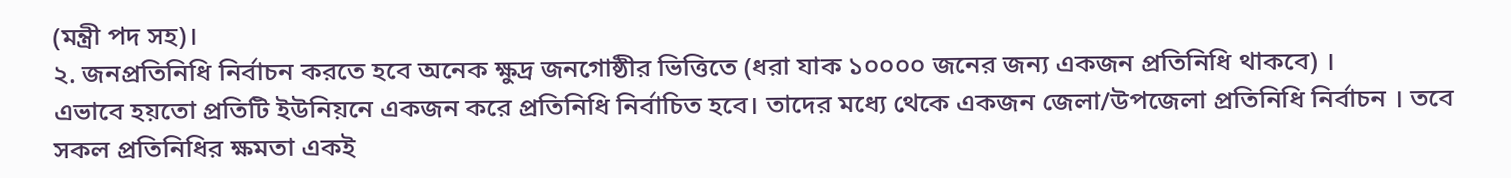(মন্ত্রী পদ সহ)।
২. জনপ্রতিনিধি নির্বাচন করতে হবে অনেক ক্ষুদ্র জনগোষ্ঠীর ভিত্তিতে (ধরা যাক ১০০০০ জনের জন্য একজন প্রতিনিধি থাকবে) ।
এভাবে হয়তো প্রতিটি ইউনিয়নে একজন করে প্রতিনিধি নির্বাচিত হবে। তাদের মধ্যে থেকে একজন জেলা/উপজেলা প্রতিনিধি নির্বাচন । তবে সকল প্রতিনিধির ক্ষমতা একই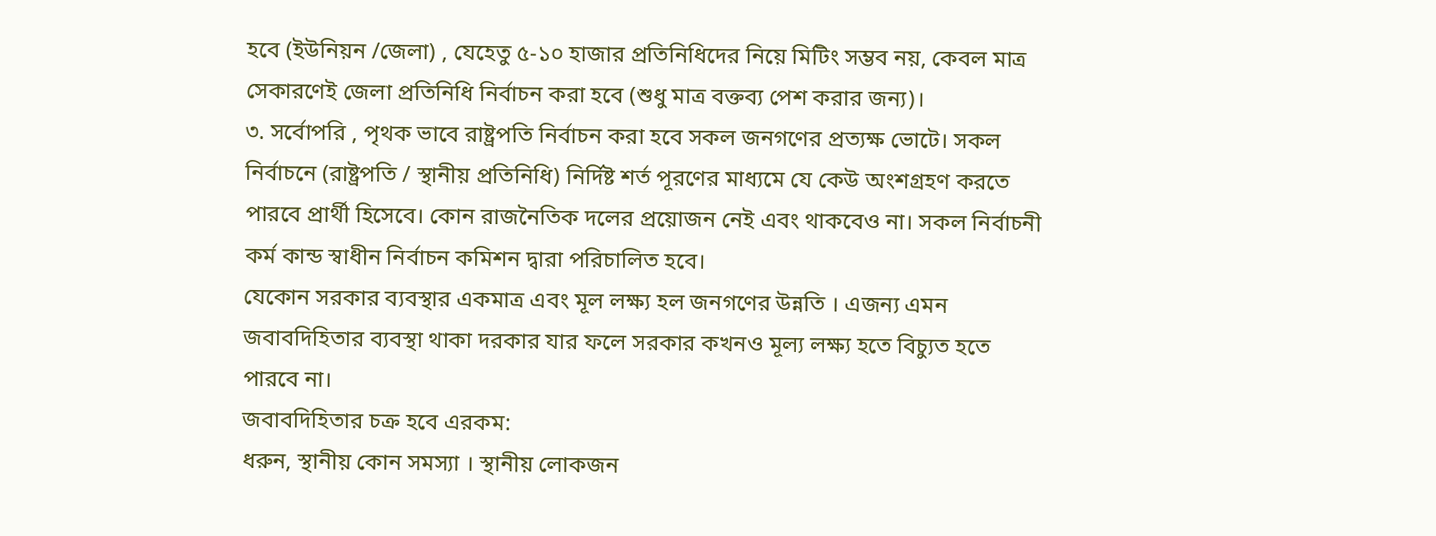হবে (ইউনিয়ন /জেলা) , যেহেতু ৫-১০ হাজার প্রতিনিধিদের নিয়ে মিটিং সম্ভব নয়, কেবল মাত্র সেকারণেই জেলা প্রতিনিধি নির্বাচন করা হবে (শুধু মাত্র বক্তব্য পেশ করার জন্য)।
৩. সর্বোপরি , পৃথক ভাবে রাষ্ট্রপতি নির্বাচন করা হবে সকল জনগণের প্রত্যক্ষ ভোটে। সকল নির্বাচনে (রাষ্ট্রপতি / স্থানীয় প্রতিনিধি) নির্দিষ্ট শর্ত পূরণের মাধ্যমে যে কেউ অংশগ্রহণ করতে পারবে প্রার্থী হিসেবে। কোন রাজনৈতিক দলের প্রয়োজন নেই এবং থাকবেও না। সকল নির্বাচনী কর্ম কান্ড স্বাধীন নির্বাচন কমিশন দ্বারা পরিচালিত হবে।
যেকোন সরকার ব্যবস্থার একমাত্র এবং মূল লক্ষ্য হল জনগণের উন্নতি । এজন্য এমন জবাবদিহিতার ব্যবস্থা থাকা দরকার যার ফলে সরকার কখনও মূল্য লক্ষ্য হতে বিচ্যুত হতে পারবে না।
জবাবদিহিতার চক্র হবে এরকম:
ধরুন, স্থানীয় কোন সমস্যা । স্থানীয় লোকজন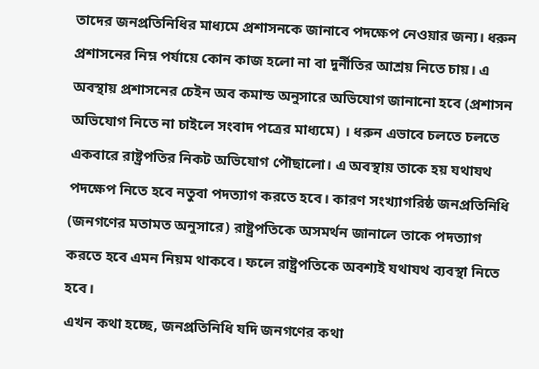তাদের জনপ্রতিনিধির মাধ্যমে প্রশাসনকে জানাবে পদক্ষেপ নেওয়ার জন্য। ধরুন প্রশাসনের নিম্ন পর্যায়ে কোন কাজ হলো না বা দুর্নীতির আশ্রয় নিতে চায়। এ অবস্থায় প্রশাসনের চেইন অব কমান্ড অনুসারে অভিযোগ জানানো হবে (প্রশাসন অভিযোগ নিতে না চাইলে সংবাদ পত্রের মাধ্যমে) । ধরুন এভাবে চলতে চলতে একবারে রাষ্ট্রপতির নিকট অভিযোগ পৌছালো। এ অবস্থায় তাকে হয় যথাযথ পদক্ষেপ নিতে হবে নতুবা পদত্যাগ করতে হবে। কারণ সংখ্যাগরিষ্ঠ জনপ্রতিনিধি (জনগণের মতামত অনুসারে) রাষ্ট্রপতিকে অসমর্থন জানালে তাকে পদত্যাগ করতে হবে এমন নিয়ম থাকবে। ফলে রাষ্ট্রপতিকে অবশ্যই যথাযথ ব্যবস্থা নিতে হবে।
এখন কথা হচ্ছে, জনপ্রতিনিধি যদি জনগণের কথা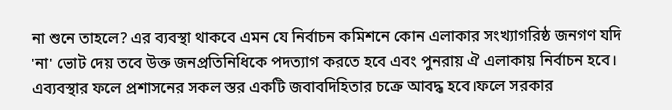না শুনে তাহলে? এর ব্যবস্থা থাকবে এমন যে নির্বাচন কমিশনে কোন এলাকার সংখ্যাগরিষ্ঠ জনগণ যদি 'না' ভোট দেয় তবে উক্ত জনপ্রতিনিধিকে পদত্যাগ করতে হবে এবং পুনরায় ঐ এলাকায় নির্বাচন হবে।
এব্যবস্থার ফলে প্রশাসনের সকল স্তর একটি জবাবদিহিতার চক্রে আবদ্ধ হবে।ফলে সরকার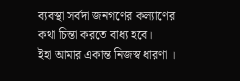ব্যবস্থা সর্বদা জনগণের কল্যাণের কথা চিন্তা করতে বাধ্য হবে।
ইহা আমার একান্ত নিজস্ব ধারণা ।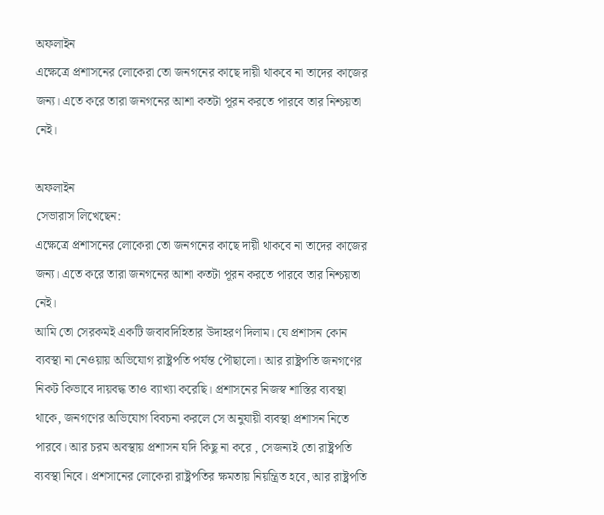অফলাইন
এক্ষেত্রে প্রশাসনের লোকেরা তো জনগনের কাছে দায়ী থাকবে না তাদের কাজের জন্য। এতে করে তারা জনগনের আশা কতটা পূরন করতে পারবে তার নিশ্চয়তা নেই।

অফলাইন
সেভারাস লিখেছেন:
এক্ষেত্রে প্রশাসনের লোকেরা তো জনগনের কাছে দায়ী থাকবে না তাদের কাজের জন্য। এতে করে তারা জনগনের আশা কতটা পূরন করতে পারবে তার নিশ্চয়তা নেই।
আমি তো সেরকমই একটি জবাবদিহিতার উদাহরণ দিলাম। যে প্রশাসন কোন ব্যবস্থা না নেওয়ায় অভিযোগ রাষ্ট্রপতি পর্যন্ত পৌছালো। আর রাষ্ট্রপতি জনগণের নিকট কিভাবে দায়বদ্ধ তাও ব্যাখ্যা করেছি। প্রশাসনের নিজস্ব শাস্তির ব্যবস্থা থাকে, জনগণের অভিযোগ বিবচনা করলে সে অনুযায়ী ব্যবস্থা প্রশাসন নিতে পারবে। আর চরম অবস্থায় প্রশাসন যদি কিছু না করে , সেজন্যই তো রাষ্ট্রপতি ব্যবস্থা নিবে। প্রশসানের লোকেরা রাষ্ট্রপতির ক্ষমতায় নিয়ন্ত্রিত হবে, আর রাষ্ট্রপতি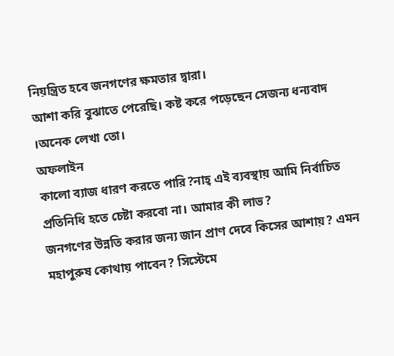নিয়ন্ত্রিত হবে জনগণের ক্ষমতার দ্বারা।
আশা করি বুঝাতে পেরেছি। কষ্ট করে পড়েছেন সেজন্য ধন্যবাদ
।অনেক লেখা তো।
অফলাইন
কালো ব্যাজ ধারণ করতে পারি?নাহ্ এই ব্যবস্থায় আমি নির্বাচিত প্রতিনিধি হতে চেষ্টা করবো না। আমার কী লাভ?
জনগণের উন্নতি করার জন্য জান প্রাণ দেবে কিসের আশায়? এমন মহাপুরুষ কোথায় পাবেন? সিস্টেমে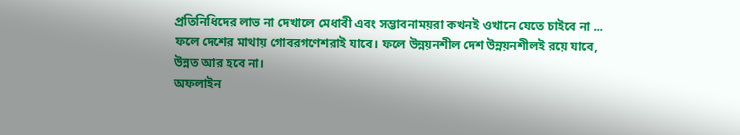প্রতিনিধিদের লাভ না দেখালে মেধাবী এবং সম্ভাবনাময়রা কখনই ওখানে যেতে চাইবে না ... ফলে দেশের মাথায় গোবরগণেশরাই যাবে। ফলে উন্নয়নশীল দেশ উন্নয়নশীলই রয়ে যাবে, উন্নত আর হবে না।
অফলাইন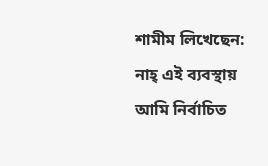শামীম লিখেছেন:
নাহ্ এই ব্যবস্থায় আমি নির্বাচিত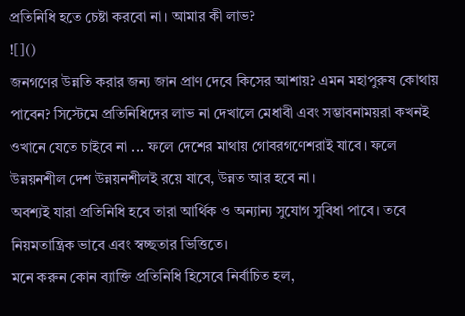প্রতিনিধি হতে চেষ্টা করবো না। আমার কী লাভ?
![]()
জনগণের উন্নতি করার জন্য জান প্রাণ দেবে কিসের আশায়? এমন মহাপুরুষ কোথায় পাবেন? সিস্টেমে প্রতিনিধিদের লাভ না দেখালে মেধাবী এবং সম্ভাবনাময়রা কখনই ওখানে যেতে চাইবে না ... ফলে দেশের মাথায় গোবরগণেশরাই যাবে। ফলে উন্নয়নশীল দেশ উন্নয়নশীলই রয়ে যাবে, উন্নত আর হবে না।
অবশ্যই যারা প্রতিনিধি হবে তারা আর্থিক ও অন্যান্য সুযোগ সুবিধা পাবে। তবে নিয়মতান্ত্রিক ভাবে এবং স্বচ্ছতার ভিত্তিতে।
মনে করুন কোন ব্যাক্তি প্রতিনিধি হিসেবে নির্বাচিত হল,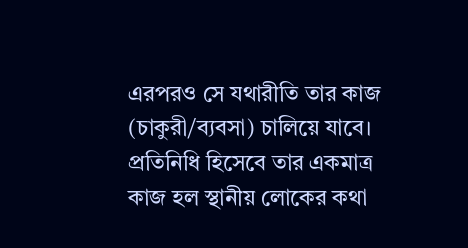এরপরও সে যথারীতি তার কাজ (চাকুরী/ব্যবসা) চালিয়ে যাবে। প্রতিনিধি হিসেবে তার একমাত্র কাজ হল স্থানীয় লোকের কথা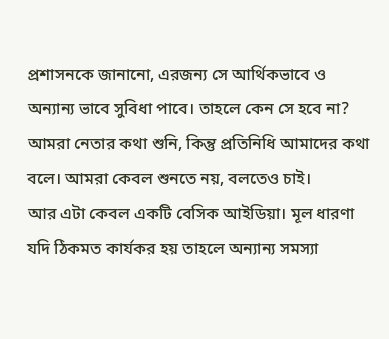প্রশাসনকে জানানো, এরজন্য সে আর্থিকভাবে ও অন্যান্য ভাবে সুবিধা পাবে। তাহলে কেন সে হবে না?
আমরা নেতার কথা শুনি, কিন্তু প্রতিনিধি আমাদের কথা বলে। আমরা কেবল শুনতে নয়, বলতেও চাই।
আর এটা কেবল একটি বেসিক আইডিয়া। মূল ধারণা যদি ঠিকমত কার্যকর হয় তাহলে অন্যান্য সমস্যা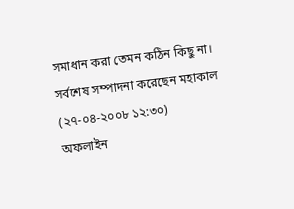সমাধান করা তেমন কঠিন কিছু না।
সর্বশেষ সম্পাদনা করেছেন মহাকাল (২৭-০৪-২০০৮ ১২:৩০)
অফলাইন